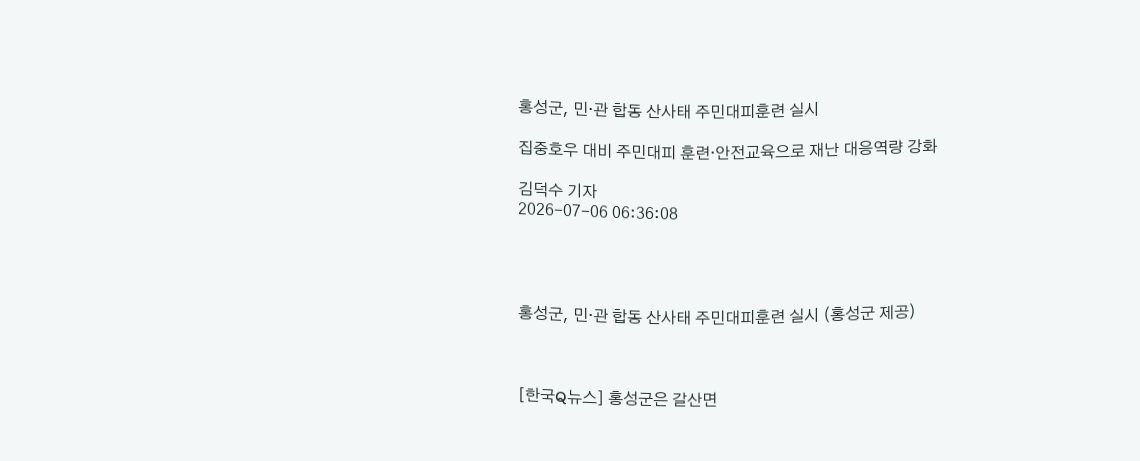홍성군, 민·관 합동 산사태 주민대피훈련 실시

집중호우 대비 주민대피 훈련·안전교육으로 재난 대응역량 강화

김덕수 기자
2026-07-06 06:36:08




홍성군, 민·관 합동 산사태 주민대피훈련 실시 (홍성군 제공)



[한국Q뉴스] 홍성군은 갈산면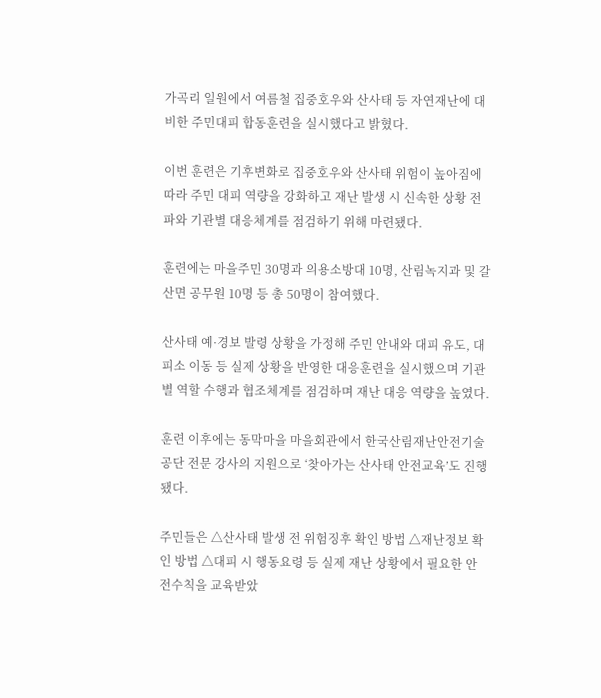가곡리 일원에서 여름철 집중호우와 산사태 등 자연재난에 대비한 주민대피 합동훈련을 실시했다고 밝혔다.

이번 훈련은 기후변화로 집중호우와 산사태 위험이 높아짐에 따라 주민 대피 역량을 강화하고 재난 발생 시 신속한 상황 전파와 기관별 대응체계를 점검하기 위해 마련됐다.

훈련에는 마을주민 30명과 의용소방대 10명, 산림녹지과 및 갈산면 공무원 10명 등 총 50명이 참여했다.

산사태 예·경보 발령 상황을 가정해 주민 안내와 대피 유도, 대피소 이동 등 실제 상황을 반영한 대응훈련을 실시했으며 기관별 역할 수행과 협조체계를 점검하며 재난 대응 역량을 높였다.

훈련 이후에는 동막마을 마을회관에서 한국산림재난안전기술공단 전문 강사의 지원으로 ‘찾아가는 산사태 안전교육’도 진행됐다.

주민들은 △산사태 발생 전 위험징후 확인 방법 △재난정보 확인 방법 △대피 시 행동요령 등 실제 재난 상황에서 필요한 안전수칙을 교육받았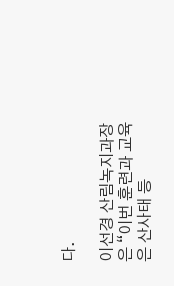다.

이선경 산림녹지과장은 “이번 훈련과 교육은 산사태 등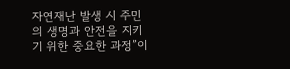자연재난 발생 시 주민의 생명과 안전을 지키기 위한 중요한 과정”이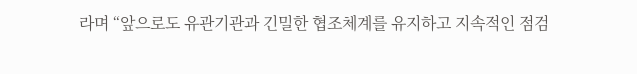라며 “앞으로도 유관기관과 긴밀한 협조체계를 유지하고 지속적인 점검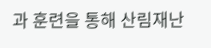과 훈련을 통해 산림재난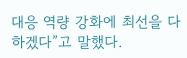대응 역량 강화에 최선을 다하겠다”고 말했다.